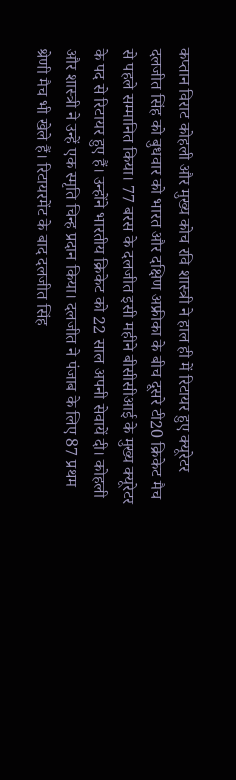कप्तान विराट कोहली और मुख्य कोच रवि शास्त्री ने हाल ही में रिटायर हुए क्यूरेटर दलजीत सिंह को बुधवार को भारत और दक्षिण अफ्रीका के बीच दूसरे टी20 क्रिकेट मैच से पहले सम्मानित किया। 77 बरस के दलजीत इसी महीने बीसीसीआई के मुख्य क्यूरेटर के पद से रिटायर हुए हैं। उन्होंने भारतीय क्रिकेट को 22 साल अपनी सेवायें दी। कोहली और शास्त्री ने उन्हें एक स्मृति चिन्ह प्रदान किया। दलजीत ने पंजाब के लिए 87 प्रथम श्रेणी मैच भी खेले हैं। रिटायरमेंट के बाद दलजीत सिंह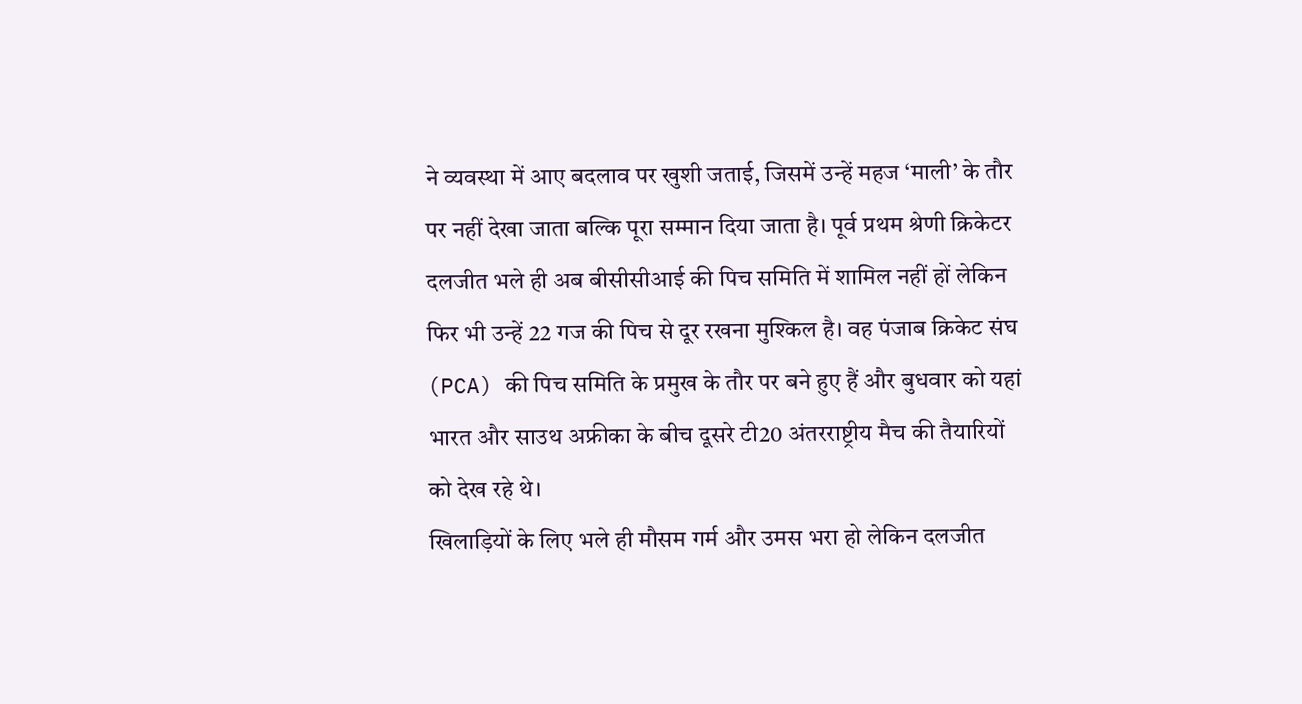ने व्यवस्था में आए बदलाव पर खुशी जताई, जिसमें उन्हें महज ‘माली’ के तौर पर नहीं देखा जाता बल्कि पूरा सम्मान दिया जाता है। पूर्व प्रथम श्रेणी क्रिकेटर दलजीत भले ही अब बीसीसीआई की पिच समिति में शामिल नहीं हों लेकिन फिर भी उन्हें 22 गज की पिच से दूर रखना मुश्किल है। वह पंजाब क्रिकेट संघ (PCA) की पिच समिति के प्रमुख के तौर पर बने हुए हैं और बुधवार को यहां भारत और साउथ अफ्रीका के बीच दूसरे टी20 अंतरराष्ट्रीय मैच की तैयारियों को देख रहे थे।
खिलाड़ियों के लिए भले ही मौसम गर्म और उमस भरा हो लेकिन दलजीत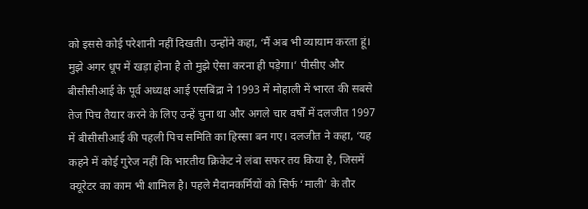को इससे कोई परेशानी नहीं दिखती। उन्होंने कहा, ‘मैं अब भी व्यायाम करता हूं। मुझे अगर धूप में खड़ा होना है तो मुझे ऐसा करना ही पड़ेगा।’ पीसीए और बीसीसीआई के पूर्व अध्यक्ष आई एसबिंद्रा ने 1993 में मोहाली में भारत की सबसे तेज पिच तैयार करने के लिए उन्हें चुना था और अगले चार वर्षों में दलजीत 1997 में बीसीसीआई की पहली पिच समिति का हिस्सा बन गए। दलजीत ने कहा, ‘यह कहने में कोई गुरेज नहीं कि भारतीय क्रिकेट ने लंबा सफर तय किया है, जिसमें क्यूरेटर का काम भी शामिल है। पहले मैदानकर्मियों को सिर्फ ‘माली’ के तौर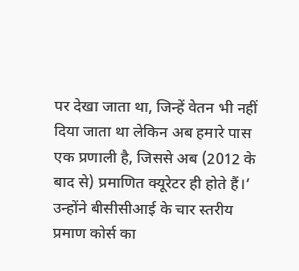पर देखा जाता था, जिन्हें वेतन भी नहीं दिया जाता था लेकिन अब हमारे पास एक प्रणाली है, जिससे अब (2012 के बाद से) प्रमाणित क्यूरेटर ही होते हैं।’ उन्होंने बीसीसीआई के चार स्तरीय प्रमाण कोर्स का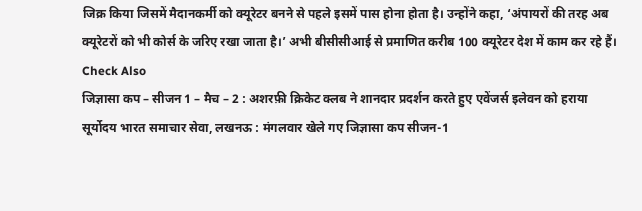जिक्र किया जिसमें मैदानकर्मी को क्यूरेटर बनने से पहले इसमें पास होना होता है। उन्होंने कहा, ‘अंपायरों की तरह अब क्यूरेटरों को भी कोर्स के जरिए रखा जाता है।’ अभी बीसीसीआई से प्रमाणित करीब 100 क्यूरेटर देश में काम कर रहे हैं।
Check Also
जिज्ञासा कप – सीजन 1 – मैच – 2 : अशरफ़ी क्रिकेट क्लब ने शानदार प्रदर्शन करते हुए एवेंजर्स इलेवन को हराया
सूर्योदय भारत समाचार सेवा, लखनऊ : मंगलवार खेले गए जिज्ञासा कप सीजन-1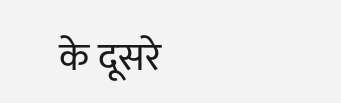के दूसरे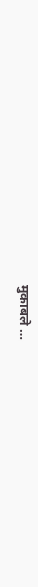मुकाबले …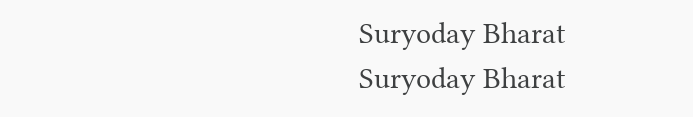Suryoday Bharat Suryoday Bharat